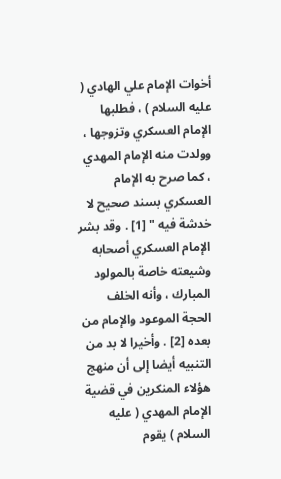أخوات الإمام علي الهادي ( عليه السلام ) ، فطلبها الإمام العسكري وتزوجها ، وولدت منه الإمام المهدي ، كما صرح به الإمام العسكري بسند صحيح لا خدشة فيه " [1] . وقد بشر الإمام العسكري أصحابه وشيعته خاصة بالمولود المبارك ، وأنه الخلف الحجة الموعود والإمام من بعده [2] . وأخيرا لا بد من التنبيه أيضا إلى أن منهج هؤلاء المنكرين في قضية الإمام المهدي ( عليه السلام ) يقوم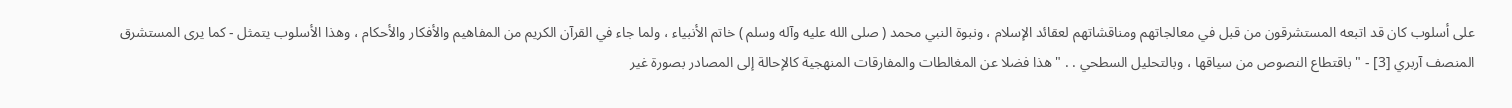على أسلوب كان قد اتبعه المستشرقون من قبل في معالجاتهم ومناقشاتهم لعقائد الإسلام ، ونبوة النبي محمد ( صلى الله عليه وآله وسلم ) خاتم الأنبياء ، ولما جاء في القرآن الكريم من المفاهيم والأفكار والأحكام ، وهذا الأسلوب يتمثل - كما يرى المستشرق المنصف آربري [3] - " باقتطاع النصوص من سياقها ، وبالتحليل السطحي . . " هذا فضلا عن المغالطات والمفارقات المنهجية كالإحالة إلى المصادر بصورة غير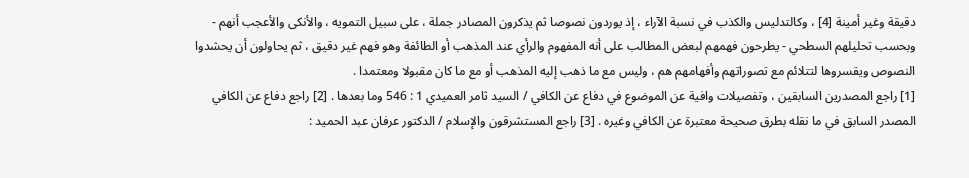دقيقة وغير أمينة [4] ، وكالتدليس والكذب في نسبة الآراء ، إذ يوردون نصوصا ثم يذكرون المصادر جملة ، على سبيل التمويه ، والأنكى والأعجب أنهم - وبحسب تحليلهم السطحي - يطرحون فهمهم لبعض المطالب على أنه المفهوم والرأي عند المذهب أو الطائفة وهو فهم غير دقيق ، ثم يحاولون أن يحشدوا النصوص ويقسروها لتتلائم مع تصوراتهم وأفهامهم هم ، وليس مع ما ذهب إليه المذهب أو مع ما كان مقبولا ومعتمدا .
[1] راجع المصدرين السابقين ، وتفصيلات وافية عن الموضوع في دفاع عن الكافي / السيد ثامر العميدي 1 : 546 وما بعدها . [2] راجع دفاع عن الكافي المصدر السابق في ما نقله بطرق صحيحة معتبرة عن الكافي وغيره . [3] راجع المستشرقون والإسلام / الدكتور عرفان عبد الحميد :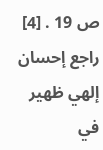ص 19 . [4] راجع إحسان إلهي ظهير في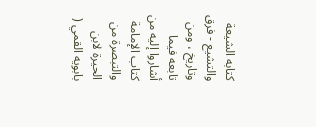كتابه الشيعة والتشيع - فرق وتاريخ ، ومن تابعه فيما أشاروا إليه من كتاب الإمامة والتبصرة من الحيرة لابن بابويه القمي (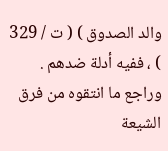والد الصدوق ) ( ت / 329 ) ، ففيه أدلة ضدهم . وراجع ما انتقوه من فرق الشيعة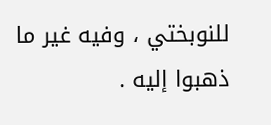للنوبختي ، وفيه غير ما ذهبوا إليه .